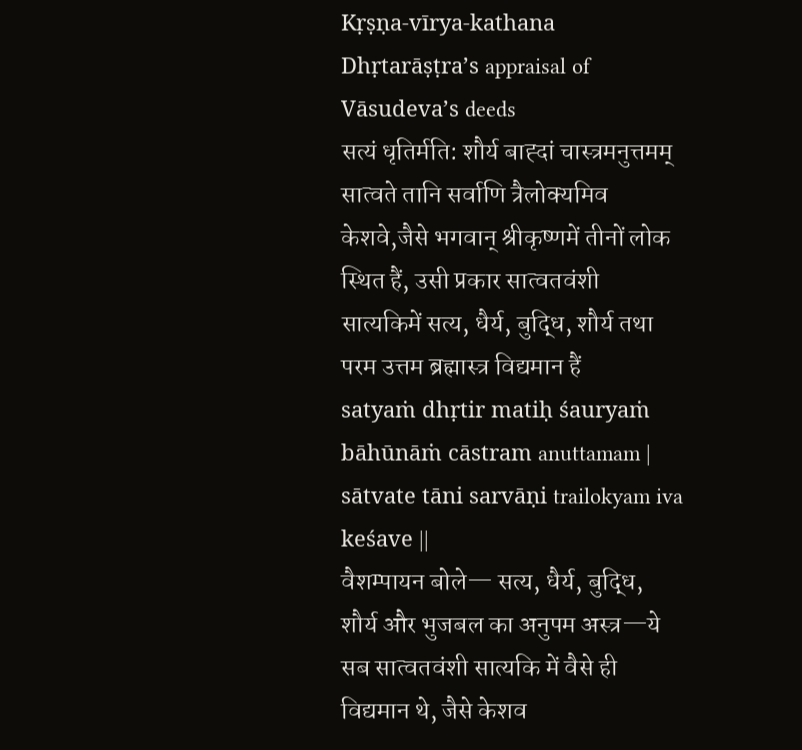Kṛṣṇa-vīrya-kathana
Dhṛtarāṣṭra’s appraisal of Vāsudeva’s deeds
सत्यं धृतिर्मति: शौर्य बाह्दां चास्त्रमनुत्तमम् सात्वते तानि सर्वाणि त्रैलोक्यमिव केशवे,जैसे भगवान् श्रीकृष्णमें तीनों लोक स्थित हैं, उसी प्रकार सात्वतवंशी सात्यकिमें सत्य, धैर्य, बुद्धि, शौर्य तथा परम उत्तम ब्रह्मास्त्र विद्यमान हैं
satyaṁ dhṛtir matiḥ śauryaṁ bāhūnāṁ cāstram anuttamam | sātvate tāni sarvāṇi trailokyam iva keśave ||
वैशम्पायन बोले— सत्य, धैर्य, बुद्धि, शौर्य और भुजबल का अनुपम अस्त्र—ये सब सात्वतवंशी सात्यकि में वैसे ही विद्यमान थे, जैसे केशव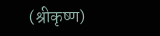(श्रीकृष्ण)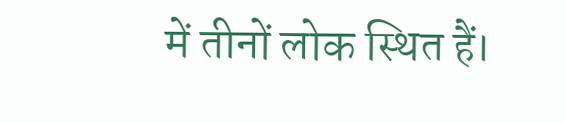में तीनों लोक स्थित हैं।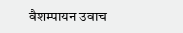वैशम्पायन उवाच